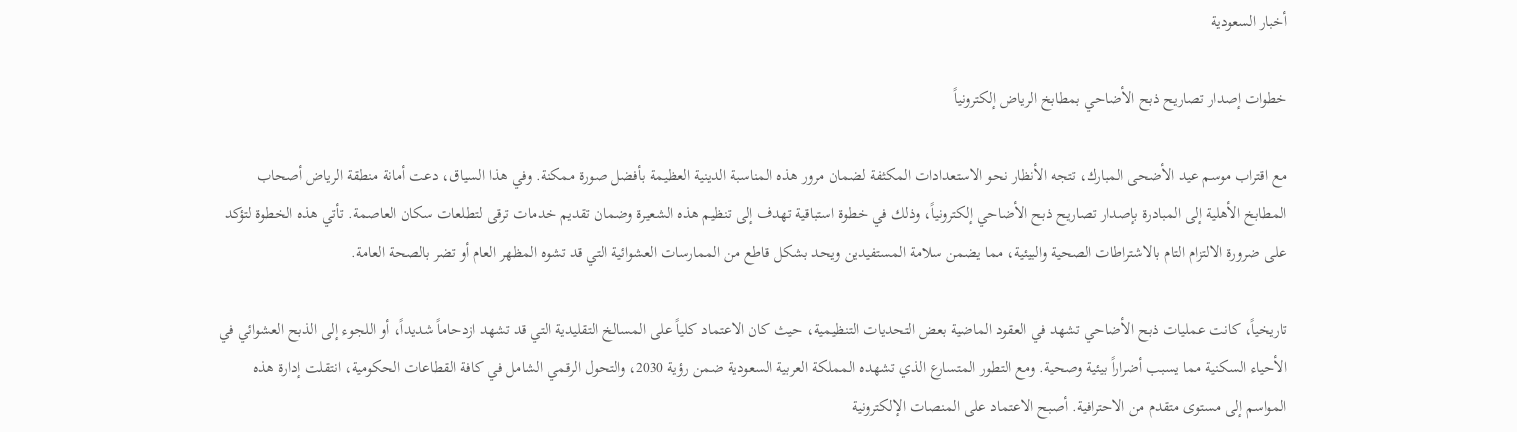أخبار السعودية

خطوات إصدار تصاريح ذبح الأضاحي بمطابخ الرياض إلكترونياً

مع اقتراب موسم عيد الأضحى المبارك، تتجه الأنظار نحو الاستعدادات المكثفة لضمان مرور هذه المناسبة الدينية العظيمة بأفضل صورة ممكنة. وفي هذا السياق، دعت أمانة منطقة الرياض أصحاب المطابخ الأهلية إلى المبادرة بإصدار تصاريح ذبح الأضاحي إلكترونياً، وذلك في خطوة استباقية تهدف إلى تنظيم هذه الشعيرة وضمان تقديم خدمات ترقى لتطلعات سكان العاصمة. تأتي هذه الخطوة لتؤكد على ضرورة الالتزام التام بالاشتراطات الصحية والبيئية، مما يضمن سلامة المستفيدين ويحد بشكل قاطع من الممارسات العشوائية التي قد تشوه المظهر العام أو تضر بالصحة العامة.

تاريخياً، كانت عمليات ذبح الأضاحي تشهد في العقود الماضية بعض التحديات التنظيمية، حيث كان الاعتماد كلياً على المسالخ التقليدية التي قد تشهد ازدحاماً شديداً، أو اللجوء إلى الذبح العشوائي في الأحياء السكنية مما يسبب أضراراً بيئية وصحية. ومع التطور المتسارع الذي تشهده المملكة العربية السعودية ضمن رؤية 2030، والتحول الرقمي الشامل في كافة القطاعات الحكومية، انتقلت إدارة هذه المواسم إلى مستوى متقدم من الاحترافية. أصبح الاعتماد على المنصات الإلكترونية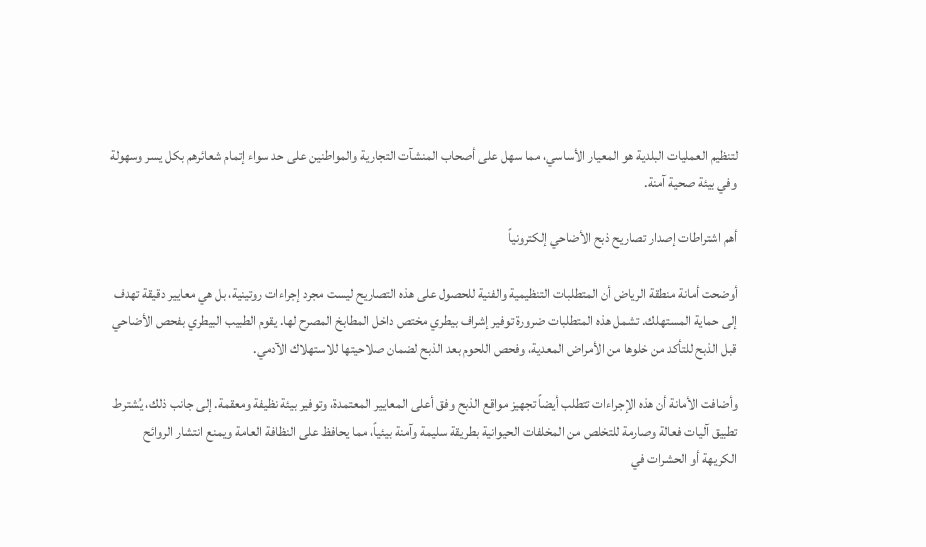لتنظيم العمليات البلدية هو المعيار الأساسي، مما سهل على أصحاب المنشآت التجارية والمواطنين على حد سواء إتمام شعائرهم بكل يسر وسهولة وفي بيئة صحية آمنة.

أهم اشتراطات إصدار تصاريح ذبح الأضاحي إلكترونياً

أوضحت أمانة منطقة الرياض أن المتطلبات التنظيمية والفنية للحصول على هذه التصاريح ليست مجرد إجراءات روتينية، بل هي معايير دقيقة تهدف إلى حماية المستهلك. تشمل هذه المتطلبات ضرورة توفير إشراف بيطري مختص داخل المطابخ المصرح لها. يقوم الطبيب البيطري بفحص الأضاحي قبل الذبح للتأكد من خلوها من الأمراض المعدية، وفحص اللحوم بعد الذبح لضمان صلاحيتها للاستهلاك الآدمي.

وأضافت الأمانة أن هذه الإجراءات تتطلب أيضاً تجهيز مواقع الذبح وفق أعلى المعايير المعتمدة، وتوفير بيئة نظيفة ومعقمة. إلى جانب ذلك، يُشترط تطبيق آليات فعالة وصارمة للتخلص من المخلفات الحيوانية بطريقة سليمة وآمنة بيئياً، مما يحافظ على النظافة العامة ويمنع انتشار الروائح الكريهة أو الحشرات في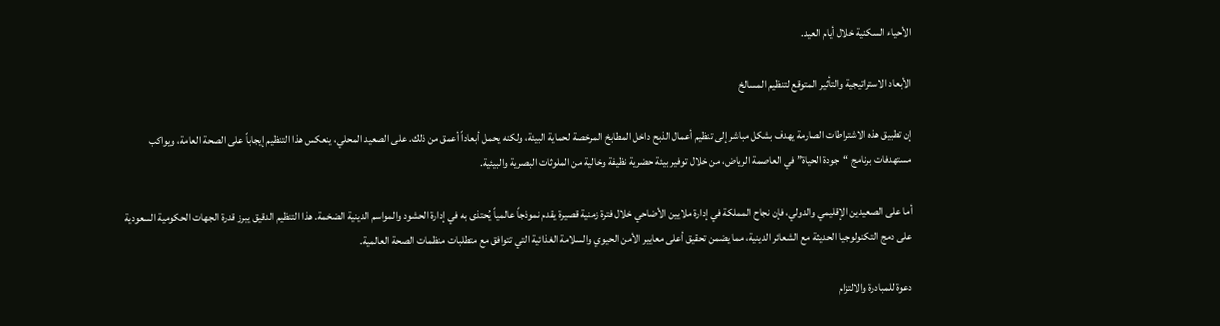الأحياء السكنية خلال أيام العيد.

الأبعاد الاستراتيجية والتأثير المتوقع لتنظيم المسالخ

إن تطبيق هذه الاشتراطات الصارمة يهدف بشكل مباشر إلى تنظيم أعمال الذبح داخل المطابخ المرخصة لحماية البيئة، ولكنه يحمل أبعاداً أعمق من ذلك. على الصعيد المحلي، ينعكس هذا التنظيم إيجاباً على الصحة العامة، ويواكب مستهدفات برنامج “جودة الحياة” في العاصمة الرياض، من خلال توفير بيئة حضرية نظيفة وخالية من الملوثات البصرية والبيئية.

أما على الصعيدين الإقليمي والدولي، فإن نجاح المملكة في إدارة ملايين الأضاحي خلال فترة زمنية قصيرة يقدم نموذجاً عالمياً يُحتذى به في إدارة الحشود والمواسم الدينية الضخمة. هذا التنظيم الدقيق يبرز قدرة الجهات الحكومية السعودية على دمج التكنولوجيا الحديثة مع الشعائر الدينية، مما يضمن تحقيق أعلى معايير الأمن الحيوي والسلامة الغذائية التي تتوافق مع متطلبات منظمات الصحة العالمية.

دعوة للمبادرة والالتزام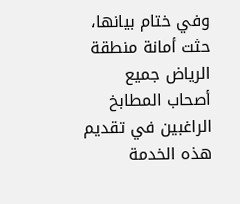وفي ختام بيانها، حثت أمانة منطقة الرياض جميع أصحاب المطابخ الراغبين في تقديم هذه الخدمة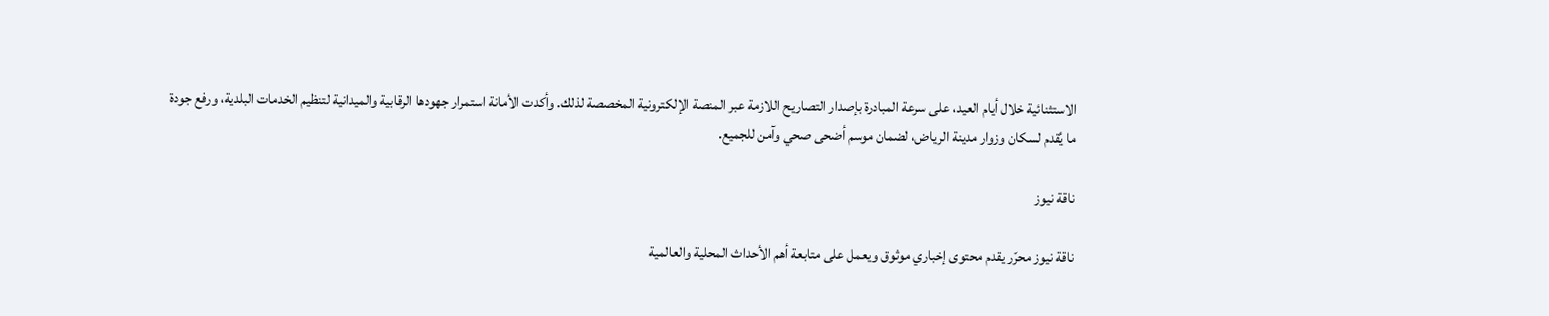الاستثنائية خلال أيام العيد، على سرعة المبادرة بإصدار التصاريح اللازمة عبر المنصة الإلكترونية المخصصة لذلك. وأكدت الأمانة استمرار جهودها الرقابية والميدانية لتنظيم الخدمات البلدية، ورفع جودة ما يُقدم لسكان وزوار مدينة الرياض، لضمان موسم أضحى صحي وآمن للجميع.

ناقة نيوز

ناقة نيوز محرّر يقدم محتوى إخباري موثوق ويعمل على متابعة أهم الأحداث المحلية والعالمية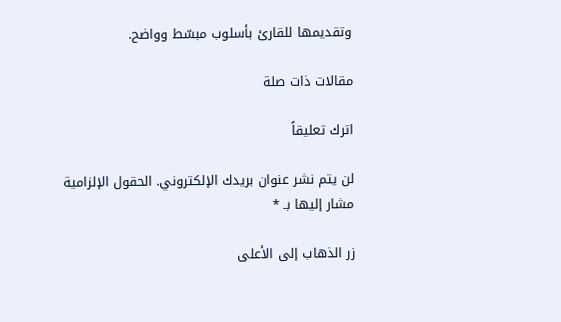وتقديمها للقارئ بأسلوب مبسّط وواضح.

مقالات ذات صلة

اترك تعليقاً

لن يتم نشر عنوان بريدك الإلكتروني. الحقول الإلزامية مشار إليها بـ *

زر الذهاب إلى الأعلى